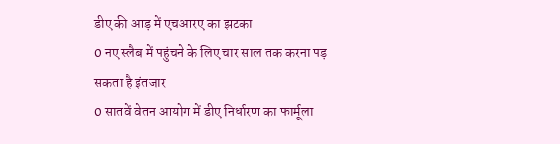डीए की आड़ में एचआरए का झटका
0 नए स्लैब में पहुंचने के लिए चार साल तक करना पड़ सकता है इंतजार
0 सातवें वेतन आयोग में डीए निर्धारण का फार्मूला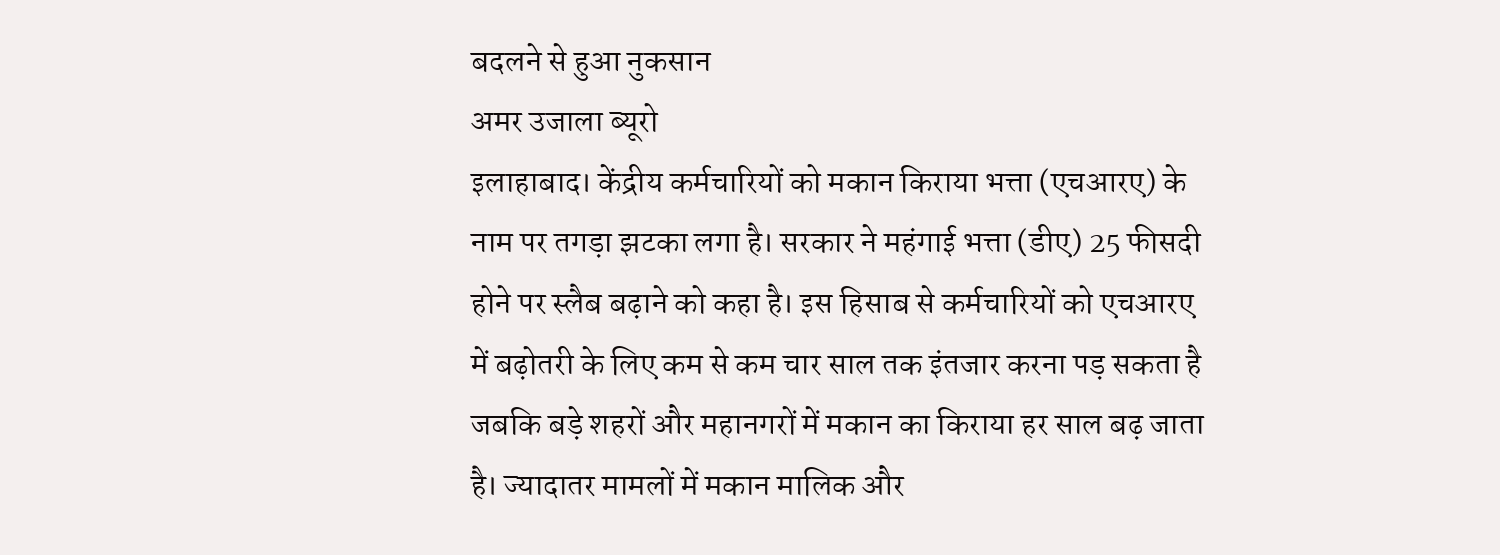बदलने से हुआ नुकसान
अमर उजाला ब्यूरो
इलाहाबाद। केंद्रीय कर्मचारियों को मकान किराया भत्ता (एचआरए) के नाम पर तगड़ा झटका लगा है। सरकार ने महंगाई भत्ता (डीए) 25 फीसदी होने पर स्लैब बढ़ाने को कहा है। इस हिसाब से कर्मचारियों को एचआरए में बढ़ोतरी के लिए कम से कम चार साल तक इंतजार करना पड़ सकता है जबकि बड़े शहरों और महानगरों में मकान का किराया हर साल बढ़ जाता है। ज्यादातर मामलों में मकान मालिक और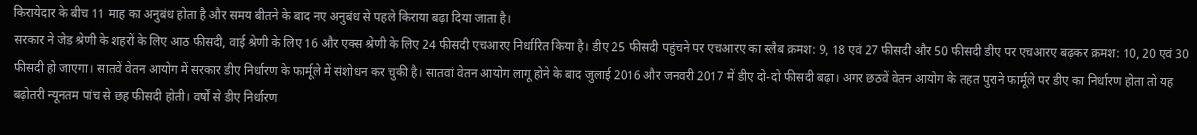किरायेदार के बीच 11 माह का अनुबंध होता है और समय बीतने के बाद नए अनुबंध से पहले किराया बढ़ा दिया जाता है।
सरकार ने जेड श्रेणी के शहरों के लिए आठ फीसदी, वाई श्रेणी के लिए 16 और एक्स श्रेणी के लिए 24 फीसदी एचआरए निर्धारित किया है। डीए 25 फीसदी पहुंचने पर एचआरए का स्लैब क्रमश: 9, 18 एवं 27 फीसदी और 50 फीसदी डीए पर एचआरए बढ़कर क्रमश: 10, 20 एवं 30 फीसदी हो जाएगा। सातवें वेतन आयोग में सरकार डीए निर्धारण के फार्मूले में संशोधन कर चुकी है। सातवां वेतन आयोग लागू होने के बाद जुलाई 2016 और जनवरी 2017 में डीए दो-दो फीसदी बढ़ा। अगर छठवें वेतन आयोग के तहत पुराने फार्मूले पर डीए का निर्धारण होता तो यह बढ़ोतरी न्यूनतम पांच से छह फीसदी होती। वर्षों से डीए निर्धारण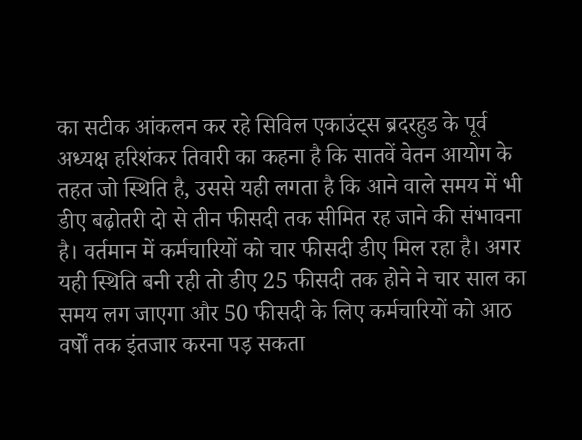का सटीक आंकलन कर रहे सिविल एकाउंट्स ब्रदरहुड के पूर्व अध्यक्ष हरिशंकर तिवारी का कहना है कि सातवें वेतन आयोग के तहत जो स्थिति है, उससे यही लगता है कि आने वाले समय में भी डीए बढ़ोतरी दो से तीन फीसदी तक सीमित रह जाने की संभावना है। वर्तमान में कर्मचारियों को चार फीसदी डीए मिल रहा है। अगर यही स्थिति बनी रही तो डीए 25 फीसदी तक होने ने चार साल का समय लग जाएगा और 50 फीसदी के लिए कर्मचारियों को आठ वर्षों तक इंतजार करना पड़ सकता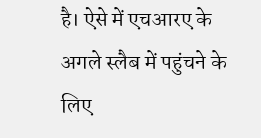है। ऐसे में एचआरए के अगले स्लैब में पहुंचने के लिए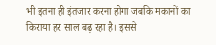भी इतना ही इंतजार करना होगा जबकि मकानों का किराया हर साल बढ़ रहा है। इससे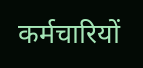कर्मचारियों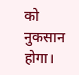को नुकसान होगा।